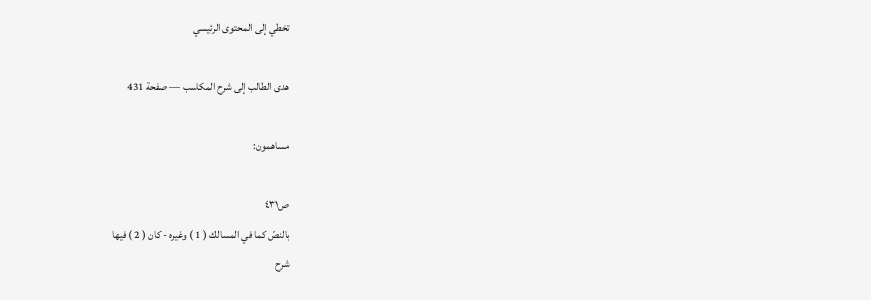تخطي إلى المحتوى الرئيسي

هدى الطالب إلى شرح المكاسب — صفحة 431

مساهمون:

ص٤٣١
بالنصّ كما في المسالك ( 1 ) وغيره - كان ( 2 ) فيها
شرح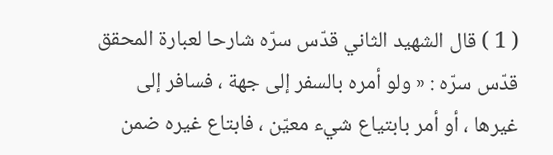( 1 ) قال الشهيد الثاني قدّس سرّه شارحا لعبارة المحقق قدّس سرّه : « ولو أمره بالسفر إلى جهة ، فسافر إلى غيرها ، أو أمر بابتياع شيء معيّن ، فابتاع غيره ضمن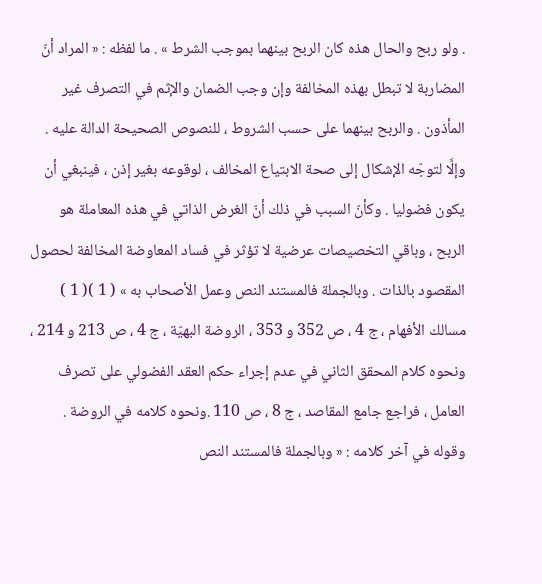. ولو ربح والحال هذه كان الربح بينهما بموجب الشرط » . ما لفظه : « المراد أنّ المضاربة لا تبطل بهذه المخالفة وإن وجب الضمان والإثم في التصرف غير المأذون . والربح بينهما على حسب الشروط ، للنصوص الصحيحة الدالة عليه . وإلَّا لتوجّه الإشكال إلى صحة الابتياع المخالف ، لوقوعه بغير إذن ، فينبغي أن يكون فضوليا . وكأنّ السبب في ذلك أنّ الغرض الذاتي في هذه المعاملة هو الربح ، وباقي التخصيصات عرضية لا تؤثر في فساد المعاوضة المخالفة لحصول المقصود بالذات . وبالجملة فالمستند النص وعمل الأصحاب به » ( 1 )( 1 ) مسالك الأفهام ، ج 4 ، ص 352 و 353 ، الروضة البهيّة ، ج 4 ، ص 213 و 214 ، ونحوه كلام المحقق الثاني في عدم إجراء حكم العقد الفضولي على تصرف العامل ، فراجع جامع المقاصد ، ج 8 ، ص 110 .ونحوه كلامه في الروضة . وقوله في آخر كلامه : « وبالجملة فالمستند النص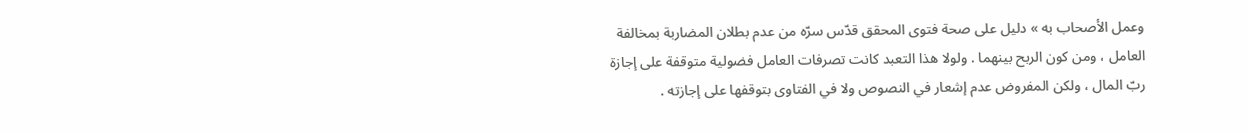وعمل الأصحاب به » دليل على صحة فتوى المحقق قدّس سرّه من عدم بطلان المضاربة بمخالفة العامل ، ومن كون الربح بينهما . ولولا هذا التعبد كانت تصرفات العامل فضولية متوقفة على إجازة ربّ المال ، ولكن المفروض عدم إشعار في النصوص ولا في الفتاوى بتوقفها على إجازته .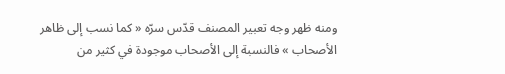ومنه ظهر وجه تعبير المصنف قدّس سرّه « كما نسب إلى ظاهر الأصحاب » فالنسبة إلى الأصحاب موجودة في كثير من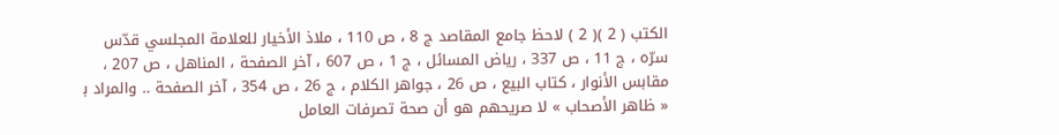الكتب ( 2 )( 2 ) لاحظ جامع المقاصد ج 8 ، ص 110 ، ملاذ الأخيار للعلامة المجلسي قدّس سرّه ، ج 11 ، ص 337 ، رياض المسائل ، ج 1 ، ص 607 ، آخر الصفحة ، المناهل ، ص 207 ، مقابس الأنوار ، كتاب البيع ، ص 26 ، جواهر الكلام ، ج 26 ، ص 354 ، آخر الصفحة .. والمراد ب‍ « ظاهر الأصحاب » لا صريحهم هو أن صحة تصرفات العامل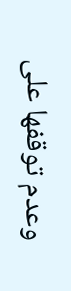وعدم توقفها على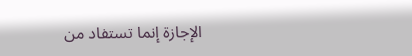الإجازة إنما تستفاد من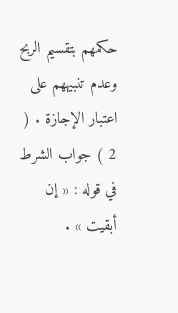حكمهم بتقسيم الربح وعدم تنبيههم على اعتبار الإجازة . ( 2 ) جواب الشرط في قوله : « إن أبقيت » .